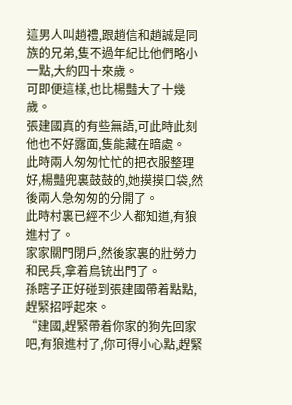這男人叫趙禮,跟趙信和趙誠是同族的兄弟,隻不過年紀比他們略小一點,大約四十來歲。
可即便這樣,也比楊豔大了十幾歲。
張建國真的有些無語,可此時此刻他也不好露面,隻能藏在暗處。
此時兩人匆匆忙忙的把衣服整理好,楊豔兜裏鼓鼓的,她摸摸口袋,然後兩人急匆匆的分開了。
此時村裏已經不少人都知道,有狼進村了。
家家關門閉戶,然後家裏的壯勞力和民兵,拿着鳥铳出門了。
孫瞎子正好碰到張建國帶着點點,趕緊招呼起來。
“建國,趕緊帶着你家的狗先回家吧,有狼進村了,你可得小心點,趕緊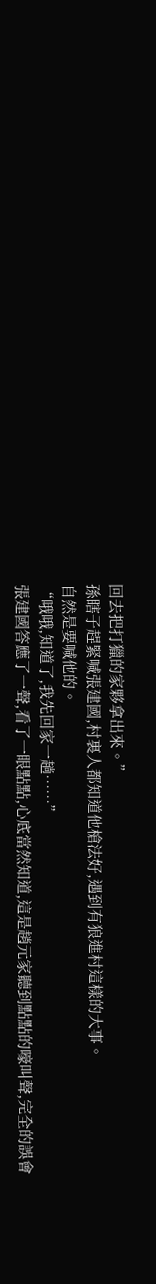回去把打獵的家夥拿出來。”
孫瞎子趕緊喊張建國,村裏人都知道他槍法好,遇到有狼進村這樣的大事。
自然是要喊他的。
“哦哦,知道了,我先回家一趟……”
張建國答應了一聲,看了一眼點點,心底當然知道,這是趙元家聽到點點的嚎叫聲,完全的誤會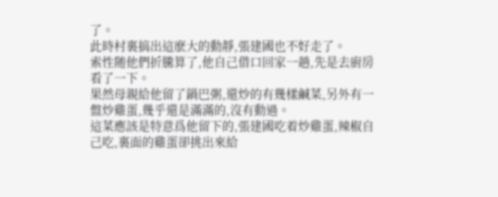了。
此時村裏搞出這麽大的動靜,張建國也不好走了。
索性随他們折騰算了,他自己借口回家一趟,先是去廚房看了一下。
果然母親給他留了鍋巴粥,還炒的有幾樣鹹菜,另外有一盤炒雞蛋,幾乎還是滿滿的,沒有動過。
這菜應該是特意爲他留下的,張建國吃着炒雞蛋,辣椒自己吃,裏面的雞蛋卻挑出來給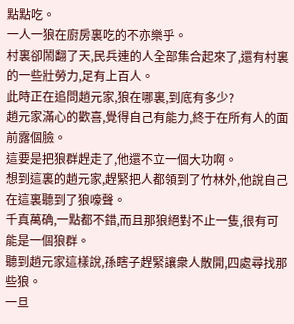點點吃。
一人一狼在廚房裏吃的不亦樂乎。
村裏卻鬧翻了天,民兵連的人全部集合起來了,還有村裏的一些壯勞力,足有上百人。
此時正在追問趙元家,狼在哪裏,到底有多少?
趙元家滿心的歡喜,覺得自己有能力,終于在所有人的面前露個臉。
這要是把狼群趕走了,他還不立一個大功啊。
想到這裏的趙元家,趕緊把人都領到了竹林外,他說自己在這裏聽到了狼嚎聲。
千真萬确,一點都不錯,而且那狼絕對不止一隻,很有可能是一個狼群。
聽到趙元家這樣說,孫瞎子趕緊讓衆人散開,四處尋找那些狼。
一旦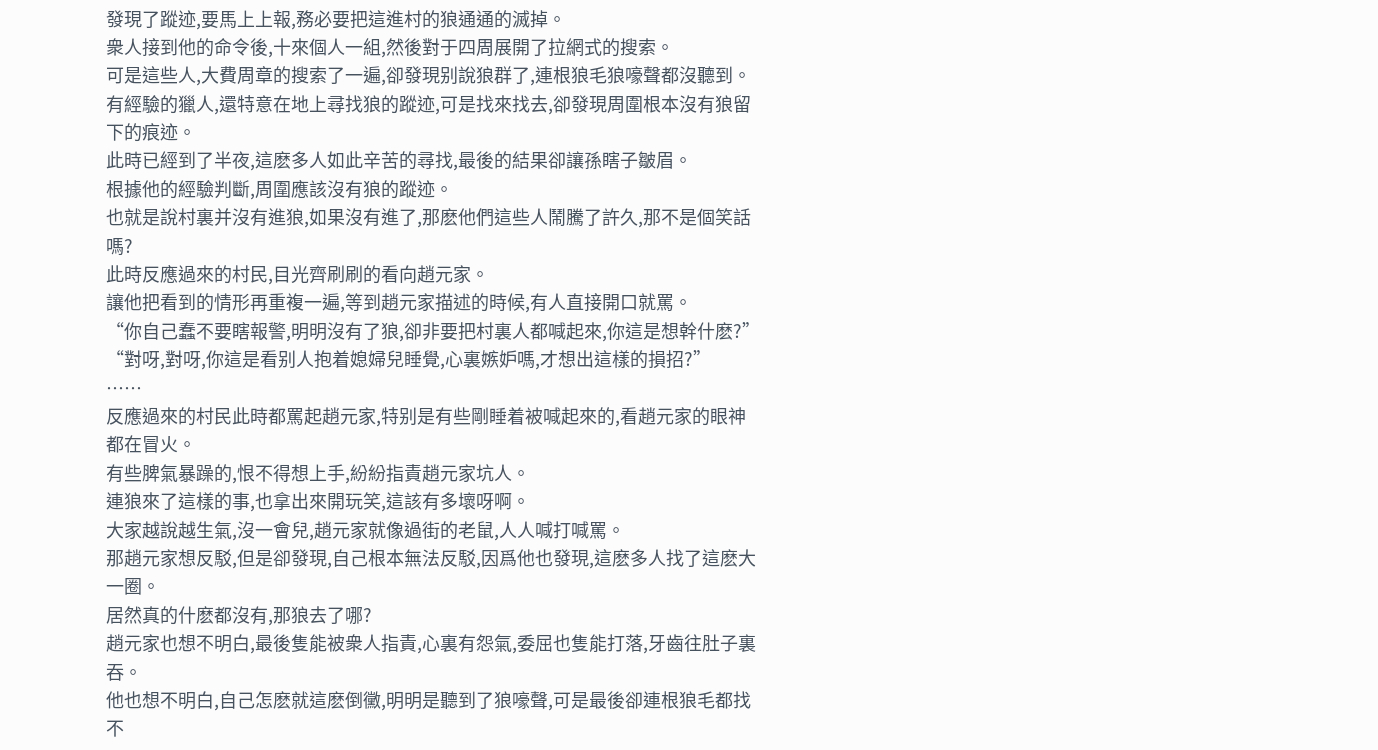發現了蹤迹,要馬上上報,務必要把這進村的狼通通的滅掉。
衆人接到他的命令後,十來個人一組,然後對于四周展開了拉網式的搜索。
可是這些人,大費周章的搜索了一遍,卻發現别說狼群了,連根狼毛狼嚎聲都沒聽到。
有經驗的獵人,還特意在地上尋找狼的蹤迹,可是找來找去,卻發現周圍根本沒有狼留下的痕迹。
此時已經到了半夜,這麽多人如此辛苦的尋找,最後的結果卻讓孫瞎子皺眉。
根據他的經驗判斷,周圍應該沒有狼的蹤迹。
也就是說村裏并沒有進狼,如果沒有進了,那麽他們這些人鬧騰了許久,那不是個笑話嗎?
此時反應過來的村民,目光齊刷刷的看向趙元家。
讓他把看到的情形再重複一遍,等到趙元家描述的時候,有人直接開口就罵。
“你自己蠢不要瞎報警,明明沒有了狼,卻非要把村裏人都喊起來,你這是想幹什麽?”
“對呀,對呀,你這是看别人抱着媳婦兒睡覺,心裏嫉妒嗎,才想出這樣的損招?”
……
反應過來的村民此時都罵起趙元家,特别是有些剛睡着被喊起來的,看趙元家的眼神都在冒火。
有些脾氣暴躁的,恨不得想上手,紛紛指責趙元家坑人。
連狼來了這樣的事,也拿出來開玩笑,這該有多壞呀啊。
大家越說越生氣,沒一會兒,趙元家就像過街的老鼠,人人喊打喊罵。
那趙元家想反駁,但是卻發現,自己根本無法反駁,因爲他也發現,這麽多人找了這麽大一圈。
居然真的什麽都沒有,那狼去了哪?
趙元家也想不明白,最後隻能被衆人指責,心裏有怨氣,委屈也隻能打落,牙齒往肚子裏吞。
他也想不明白,自己怎麽就這麽倒黴,明明是聽到了狼嚎聲,可是最後卻連根狼毛都找不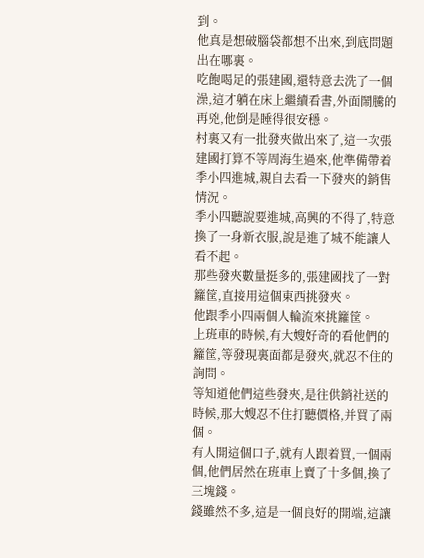到。
他真是想破腦袋都想不出來,到底問題出在哪裏。
吃飽喝足的張建國,還特意去洗了一個澡,這才躺在床上繼續看書,外面鬧騰的再兇,他倒是睡得很安穩。
村裏又有一批發夾做出來了,這一次張建國打算不等周海生過來,他準備帶着季小四進城,親自去看一下發夾的銷售情況。
季小四聽說要進城,高興的不得了,特意換了一身新衣服,說是進了城不能讓人看不起。
那些發夾數量挺多的,張建國找了一對籮筐,直接用這個東西挑發夾。
他跟季小四兩個人輪流來挑籮筐。
上班車的時候,有大嫂好奇的看他們的籮筐,等發現裏面都是發夾,就忍不住的詢問。
等知道他們這些發夾,是往供銷社送的時候,那大嫂忍不住打聽價格,并買了兩個。
有人開這個口子,就有人跟着買,一個兩個,他們居然在班車上賣了十多個,換了三塊錢。
錢雖然不多,這是一個良好的開端,這讓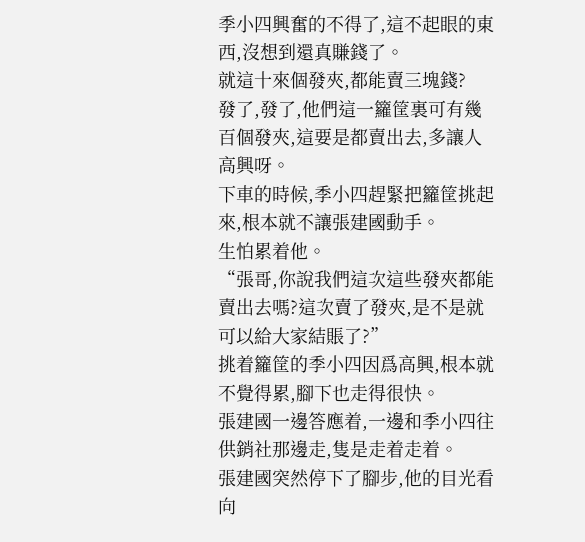季小四興奮的不得了,這不起眼的東西,沒想到還真賺錢了。
就這十來個發夾,都能賣三塊錢?
發了,發了,他們這一籮筐裏可有幾百個發夾,這要是都賣出去,多讓人高興呀。
下車的時候,季小四趕緊把籮筐挑起來,根本就不讓張建國動手。
生怕累着他。
“張哥,你說我們這次這些發夾都能賣出去嗎?這次賣了發夾,是不是就可以給大家結賬了?”
挑着籮筐的季小四因爲高興,根本就不覺得累,腳下也走得很快。
張建國一邊答應着,一邊和季小四往供銷社那邊走,隻是走着走着。
張建國突然停下了腳步,他的目光看向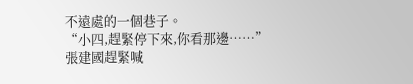不遠處的一個巷子。
“小四,趕緊停下來,你看那邊……”
張建國趕緊喊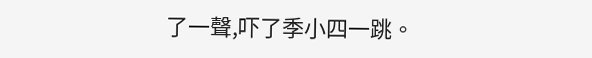了一聲,吓了季小四一跳。